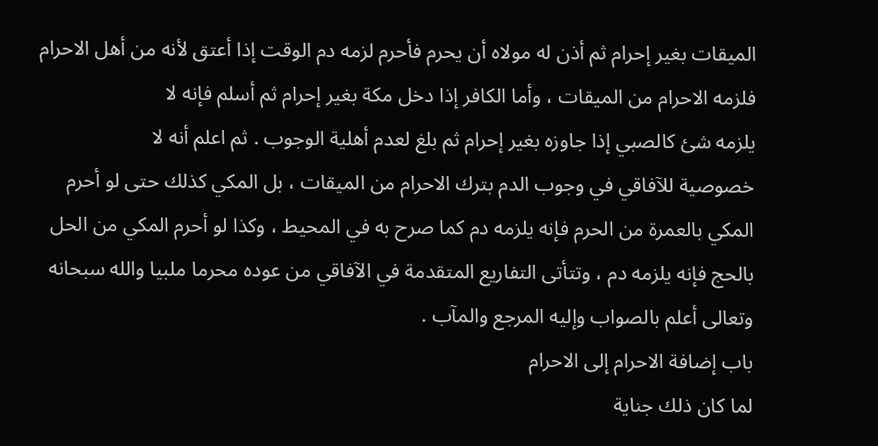الميقات بغير إحرام ثم أذن له مولاه أن يحرم فأحرم لزمه دم الوقت إذا أعتق لأنه من أهل الاحرام
فلزمه الاحرام من الميقات ، وأما الكافر إذا دخل مكة بغير إحرام ثم أسلم فإنه لا
يلزمه شئ كالصبي إذا جاوزه بغير إحرام ثم بلغ لعدم أهلية الوجوب . ثم اعلم أنه لا
خصوصية للآفاقي في وجوب الدم بترك الاحرام من الميقات ، بل المكي كذلك حتى لو أحرم
المكي بالعمرة من الحرم فإنه يلزمه دم كما صرح به في المحيط ، وكذا لو أحرم المكي من الحل
بالحج فإنه يلزمه دم ، وتتأتى التفاريع المتقدمة في الآفاقي من عوده محرما ملبيا والله سبحانه
وتعالى أعلم بالصواب وإليه المرجع والمآب .
باب إضافة الاحرام إلى الاحرام
لما كان ذلك جناية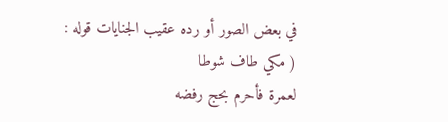في بعض الصور أو رده عقيب الجنايات قوله : ( مكي طاف شوطا
لعمرة فأحرم بحج رفضه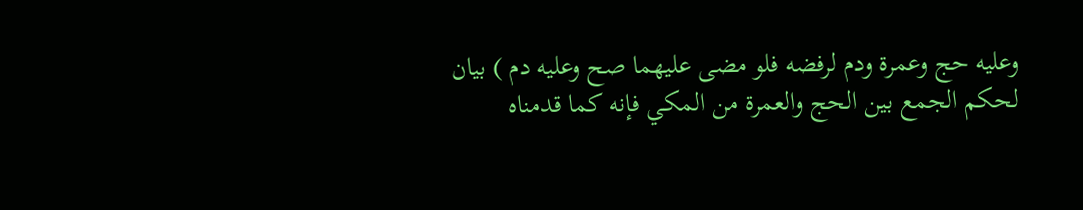وعليه حج وعمرة ودم لرفضه فلو مضى عليهما صح وعليه دم ) بيان
لحكم الجمع بين الحج والعمرة من المكي فإنه كما قدمناه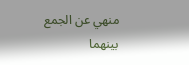منهي عن الجمع بينهما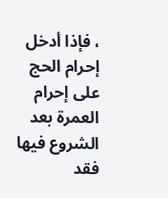، فإذا أدخل
إحرام الحج على إحرام العمرة بعد الشروع فيها فقد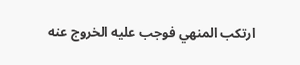ارتكب المنهي فوجب عليه الخروج عنه